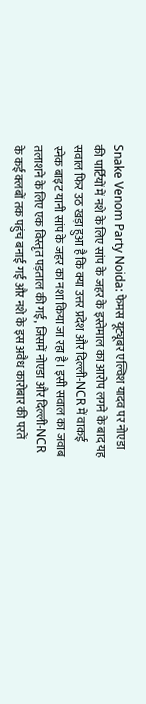Snake Venom Party Noida: फेमस यूट्यूबर एल्विश यादव पर नोएडा की पार्टियों में नशे के लिए सांप के जहर के इस्तेमाल का आरोप लगने के बाद यह सवाल फिर उठ खड़ा हुआ है कि क्या उत्तर प्रदेश और दिल्ली-NCR में वाकई स्नेक बाइट यानी सांप के जहर का नशा किया जा रहा है। इसी सवाल का जवाब तलाशने के लिए एक विस्तृत पड़ताल की गई, जिसमें नोएडा और दिल्ली-NCR के कई क्लबों तक पहुंच बनाई गई और नशे के इस अवैध कारोबार की परतें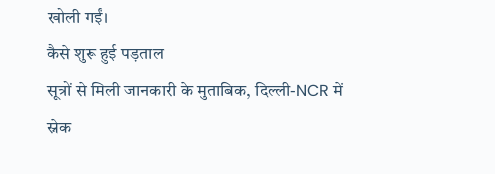खोली गईं।
कैसे शुरू हुई पड़ताल
सूत्रों से मिली जानकारी के मुताबिक, दिल्ली-NCR में स्नेक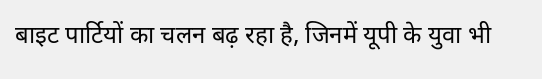बाइट पार्टियों का चलन बढ़ रहा है, जिनमें यूपी के युवा भी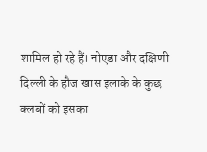शामिल हो रहे हैं। नोएडा और दक्षिणी दिल्ली के हौज खास इलाके के कुछ क्लबों को इसका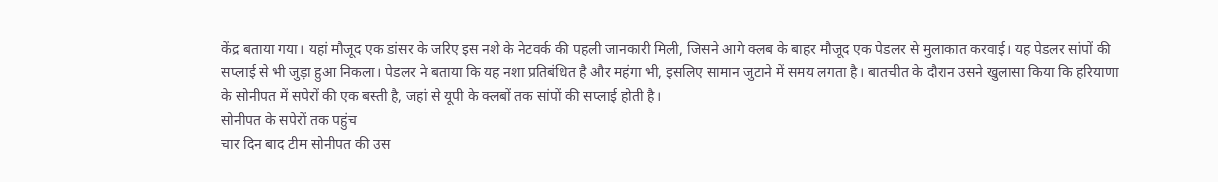केंद्र बताया गया। यहां मौजूद एक डांसर के जरिए इस नशे के नेटवर्क की पहली जानकारी मिली, जिसने आगे क्लब के बाहर मौजूद एक पेडलर से मुलाकात करवाई। यह पेडलर सांपों की सप्लाई से भी जुड़ा हुआ निकला। पेडलर ने बताया कि यह नशा प्रतिबंधित है और महंगा भी, इसलिए सामान जुटाने में समय लगता है। बातचीत के दौरान उसने खुलासा किया कि हरियाणा के सोनीपत में सपेरों की एक बस्ती है, जहां से यूपी के क्लबों तक सांपों की सप्लाई होती है।
सोनीपत के सपेरों तक पहुंच
चार दिन बाद टीम सोनीपत की उस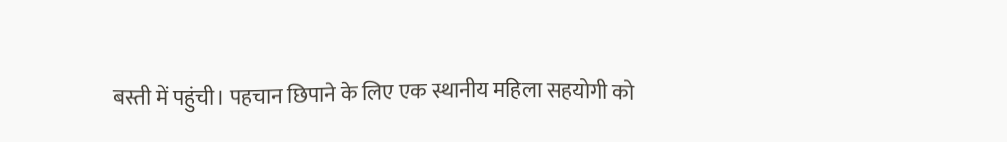बस्ती में पहुंची। पहचान छिपाने के लिए एक स्थानीय महिला सहयोगी को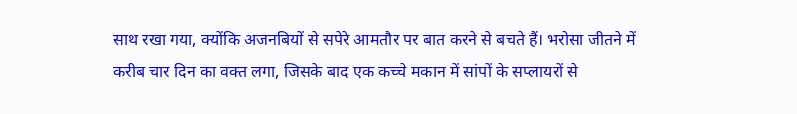साथ रखा गया, क्योंकि अजनबियों से सपेरे आमतौर पर बात करने से बचते हैं। भरोसा जीतने में करीब चार दिन का वक्त लगा, जिसके बाद एक कच्चे मकान में सांपों के सप्लायरों से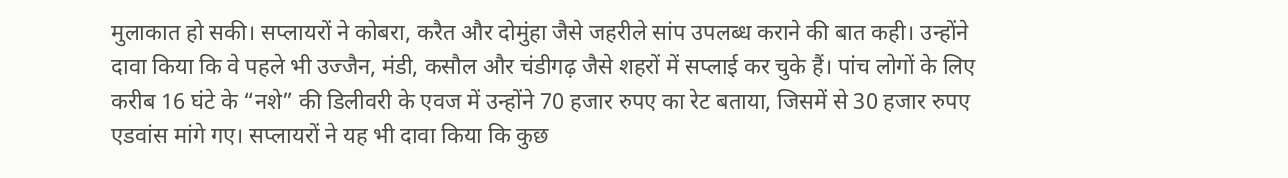मुलाकात हो सकी। सप्लायरों ने कोबरा, करैत और दोमुंहा जैसे जहरीले सांप उपलब्ध कराने की बात कही। उन्होंने दावा किया कि वे पहले भी उज्जैन, मंडी, कसौल और चंडीगढ़ जैसे शहरों में सप्लाई कर चुके हैं। पांच लोगों के लिए करीब 16 घंटे के “नशे” की डिलीवरी के एवज में उन्होंने 70 हजार रुपए का रेट बताया, जिसमें से 30 हजार रुपए एडवांस मांगे गए। सप्लायरों ने यह भी दावा किया कि कुछ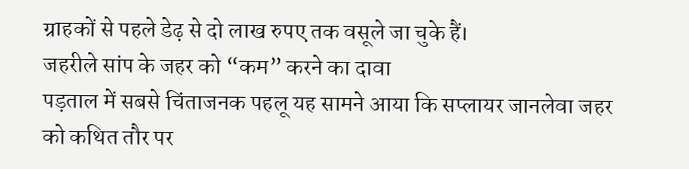ग्राहकों से पहले डेढ़ से दो लाख रुपए तक वसूले जा चुके हैं।
जहरीले सांप के जहर को “कम” करने का दावा
पड़ताल में सबसे चिंताजनक पहलू यह सामने आया कि सप्लायर जानलेवा जहर को कथित तौर पर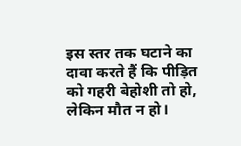इस स्तर तक घटाने का दावा करते हैं कि पीड़ित को गहरी बेहोशी तो हो, लेकिन मौत न हो।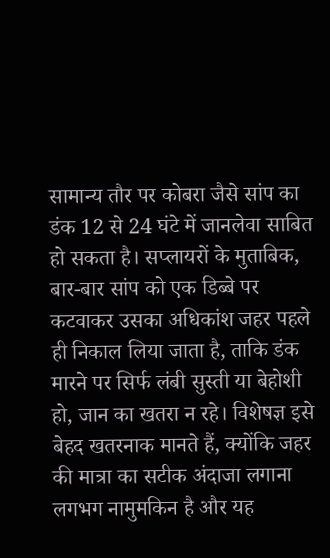सामान्य तौर पर कोबरा जैसे सांप का डंक 12 से 24 घंटे में जानलेवा साबित हो सकता है। सप्लायरों के मुताबिक, बार-बार सांप को एक डिब्बे पर कटवाकर उसका अधिकांश जहर पहले ही निकाल लिया जाता है, ताकि डंक मारने पर सिर्फ लंबी सुस्ती या बेहोशी हो, जान का खतरा न रहे। विशेषज्ञ इसे बेहद खतरनाक मानते हैं, क्योंकि जहर की मात्रा का सटीक अंदाजा लगाना लगभग नामुमकिन है और यह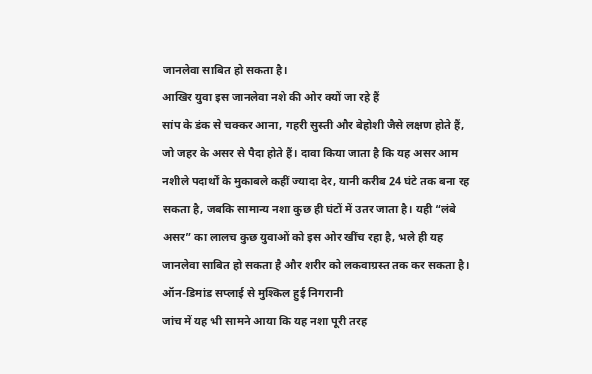जानलेवा साबित हो सकता है।
आखिर युवा इस जानलेवा नशे की ओर क्यों जा रहे हैं
सांप के डंक से चक्कर आना, गहरी सुस्ती और बेहोशी जैसे लक्षण होते हैं, जो जहर के असर से पैदा होते हैं। दावा किया जाता है कि यह असर आम नशीले पदार्थों के मुकाबले कहीं ज्यादा देर, यानी करीब 24 घंटे तक बना रह सकता है, जबकि सामान्य नशा कुछ ही घंटों में उतर जाता है। यही “लंबे असर” का लालच कुछ युवाओं को इस ओर खींच रहा है, भले ही यह जानलेवा साबित हो सकता है और शरीर को लकवाग्रस्त तक कर सकता है।
ऑन-डिमांड सप्लाई से मुश्किल हुई निगरानी
जांच में यह भी सामने आया कि यह नशा पूरी तरह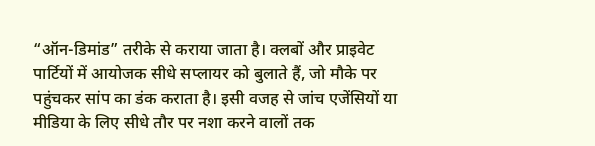“ऑन-डिमांड” तरीके से कराया जाता है। क्लबों और प्राइवेट पार्टियों में आयोजक सीधे सप्लायर को बुलाते हैं, जो मौके पर पहुंचकर सांप का डंक कराता है। इसी वजह से जांच एजेंसियों या मीडिया के लिए सीधे तौर पर नशा करने वालों तक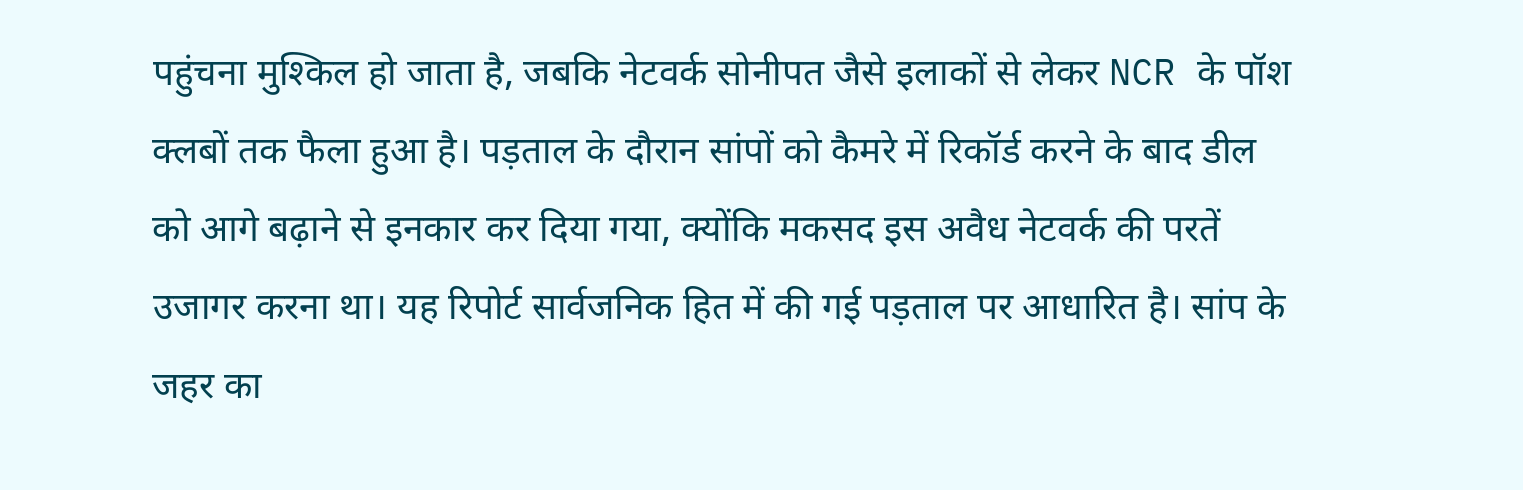पहुंचना मुश्किल हो जाता है, जबकि नेटवर्क सोनीपत जैसे इलाकों से लेकर NCR के पॉश क्लबों तक फैला हुआ है। पड़ताल के दौरान सांपों को कैमरे में रिकॉर्ड करने के बाद डील को आगे बढ़ाने से इनकार कर दिया गया, क्योंकि मकसद इस अवैध नेटवर्क की परतें उजागर करना था। यह रिपोर्ट सार्वजनिक हित में की गई पड़ताल पर आधारित है। सांप के जहर का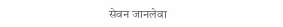सेवन जानलेवा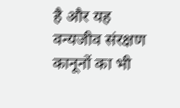है और यह वन्यजीव संरक्षण कानूनों का भी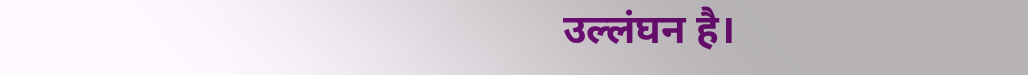उल्लंघन है।